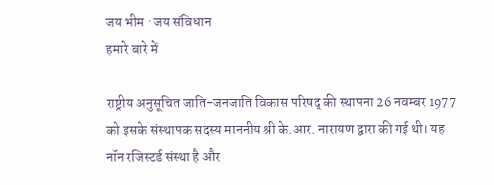जय भीम · जय संविधान
हमारे बारे में

राष्ट्रीय अनुसूचित जाति-जनजाति विकास परिषद् की स्थापना 26 नवम्बर 1977 को इसके संस्थापक सदस्य माननीय श्री के.आर. नारायण द्वारा की गई थी। यह नॉन रजिस्टर्ड संस्था है और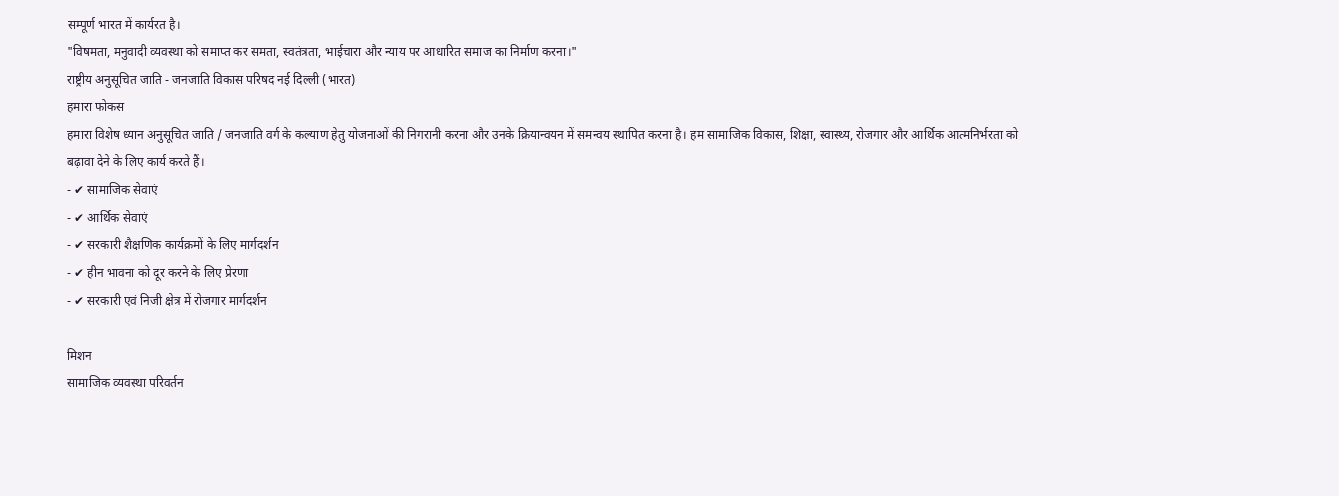सम्पूर्ण भारत में कार्यरत है।
"विषमता, मनुवादी व्यवस्था को समाप्त कर समता, स्वतंत्रता, भाईचारा और न्याय पर आधारित समाज का निर्माण करना।"
राष्ट्रीय अनुसूचित जाति - जनजाति विकास परिषद नई दिल्ली (भारत)
हमारा फोकस
हमारा विशेष ध्यान अनुसूचित जाति / जनजाति वर्ग के कल्याण हेतु योजनाओं की निगरानी करना और उनके क्रियान्वयन में समन्वय स्थापित करना है। हम सामाजिक विकास, शिक्षा, स्वास्थ्य, रोजगार और आर्थिक आत्मनिर्भरता को बढ़ावा देने के लिए कार्य करते हैं।
- ✔ सामाजिक सेवाएं
- ✔ आर्थिक सेवाएं
- ✔ सरकारी शैक्षणिक कार्यक्रमों के लिए मार्गदर्शन
- ✔ हीन भावना को दूर करने के लिए प्रेरणा
- ✔ सरकारी एवं निजी क्षेत्र में रोजगार मार्गदर्शन

मिशन
सामाजिक व्यवस्था परिवर्तन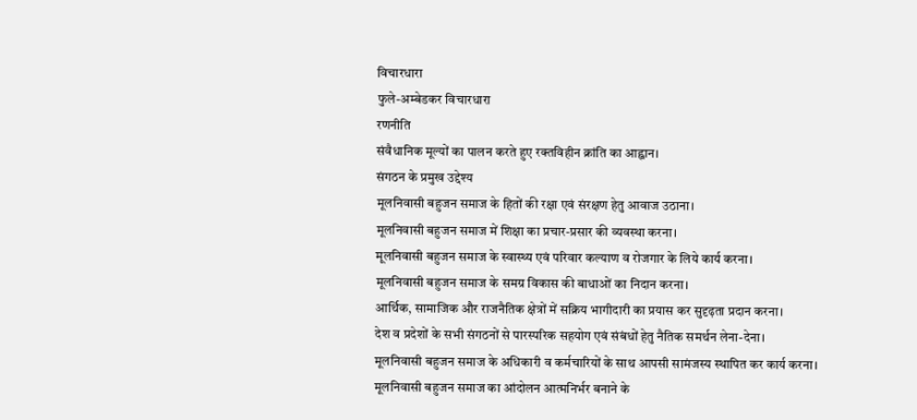विचारधारा
फुले-अम्बेडकर विचारधारा
रणनीति
संवैधानिक मूल्यों का पालन करते हुए रक्तविहीन क्रांति का आह्वान।
संगठन के प्रमुख उद्देश्य
मूलनिवासी बहुजन समाज के हितों की रक्षा एवं संरक्षण हेतु आवाज उठाना।
मूलनिवासी बहुजन समाज में शिक्षा का प्रचार-प्रसार की व्यवस्था करना।
मूलनिवासी बहुजन समाज के स्वास्थ्य एवं परिवार कल्याण व रोजगार के लिये कार्य करना।
मूलनिवासी बहुजन समाज के समग्र विकास की बाधाओं का निदान करना।
आर्थिक, सामाजिक और राजनैतिक क्षेत्रों में सक्रिय भागीदारी का प्रयास कर सुदृढ़ता प्रदान करना।
देश व प्रदेशों के सभी संगठनों से पारस्परिक सहयोग एवं संबंधों हेतु नैतिक समर्थन लेना-देना।
मूलनिवासी बहुजन समाज के अधिकारी व कर्मचारियों के साथ आपसी सामंजस्य स्थापित कर कार्य करना।
मूलनिवासी बहुजन समाज का आंदोलन आत्मनिर्भर बनाने के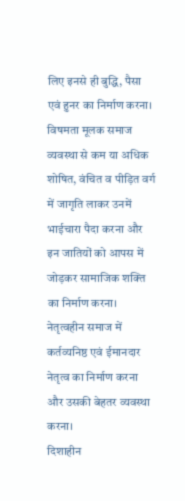लिए इनसे ही बुद्धि, पैसा एवं हुनर का निर्माण करना।
विषमता मूलक समाज व्यवस्था से कम या अधिक शोषित, वंचित व पीड़ित वर्ग में जागृति लाकर उनमें भाईचारा पैदा करना और इन जातियों को आपस में जोड़कर सामाजिक शक्ति का निर्माण करना।
नेतृत्वहीन समाज में कर्तव्यनिष्ठ एवं ईमानदार नेतृत्व का निर्माण करना और उसकी बेहतर व्यवस्था करना।
दिशाहीन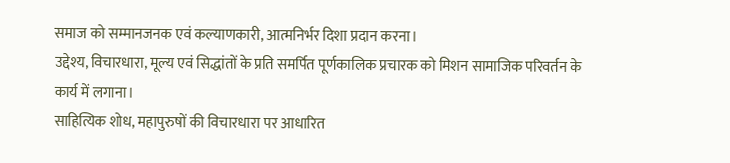समाज को सम्मानजनक एवं कल्याणकारी, आत्मनिर्भर दिशा प्रदान करना।
उद्देश्य, विचारधारा, मूल्य एवं सिद्धांतों के प्रति समर्पित पूर्णकालिक प्रचारक को मिशन सामाजिक परिवर्तन के कार्य में लगाना।
साहित्यिक शोध, महापुरुषों की विचारधारा पर आधारित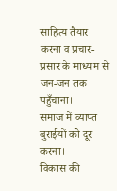साहित्य तैयार करना व प्रचार-प्रसार के माध्यम से जन-जन तक पहुँचाना।
समाज में व्याप्त बुराईयों को दूर करना।
विकास की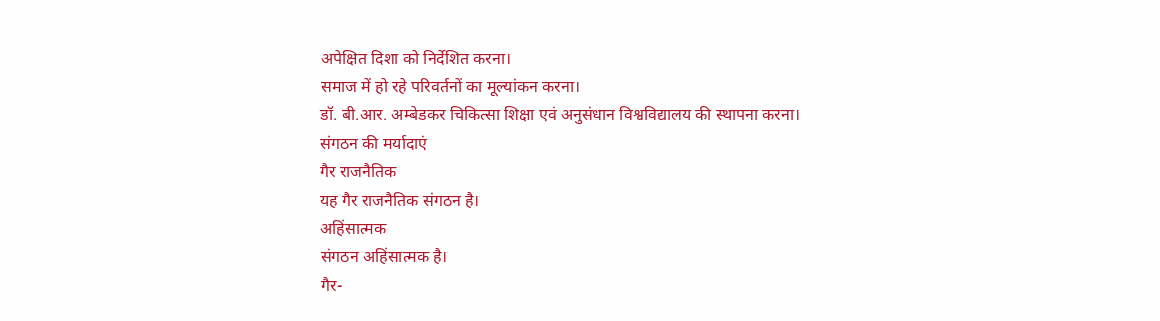अपेक्षित दिशा को निर्देशित करना।
समाज में हो रहे परिवर्तनों का मूल्यांकन करना।
डॉ. बी.आर. अम्बेडकर चिकित्सा शिक्षा एवं अनुसंधान विश्वविद्यालय की स्थापना करना।
संगठन की मर्यादाएं
गैर राजनैतिक
यह गैर राजनैतिक संगठन है।
अहिंसात्मक
संगठन अहिंसात्मक है।
गैर-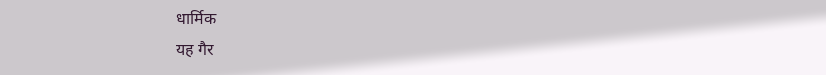धार्मिक
यह गैर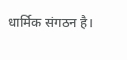धार्मिक संगठन है।